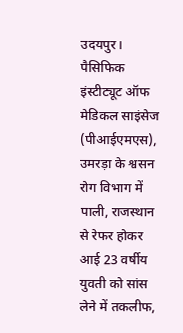उदयपुर। पैसिफिक इंस्टीट्यूट ऑफ मेडिकल साइंसेज (पीआईएमएस), उमरड़ा के श्वसन रोग विभाग में पाली, राजस्थान से रेफर होकर आई 23 वर्षीय युवती को सांस लेने में तकलीफ,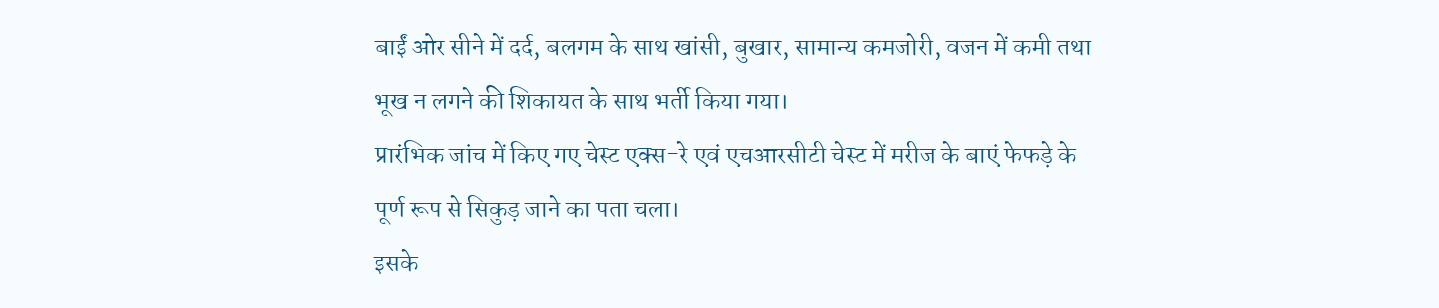बाईं ओर सीने में दर्द, बलगम के साथ खांसी, बुखार, सामान्य कमजोरी, वजन में कमी तथा भूख न लगने की शिकायत के साथ भर्ती किया गया।
प्रारंभिक जांच में किए गए चेस्ट एक्स-रे एवं एचआरसीटी चेस्ट में मरीज के बाएं फेफड़े के पूर्ण रूप से सिकुड़ जाने का पता चला।
इसके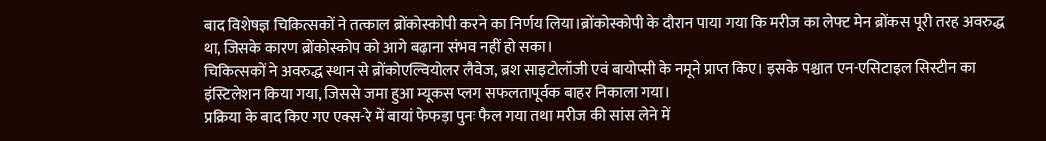बाद विशेषज्ञ चिकित्सकों ने तत्काल ब्रोंकोस्कोपी करने का निर्णय लिया।ब्रोंकोस्कोपी के दौरान पाया गया कि मरीज का लेफ्ट मेन ब्रोंकस पूरी तरह अवरुद्ध था, जिसके कारण ब्रोंकोस्कोप को आगे बढ़ाना संभव नहीं हो सका।
चिकित्सकों ने अवरुद्ध स्थान से ब्रोंकोएल्वियोलर लैवेज, ब्रश साइटोलॉजी एवं बायोप्सी के नमूने प्राप्त किए। इसके पश्चात एन-एसिटाइल सिस्टीन का इंस्टिलेशन किया गया, जिससे जमा हुआ म्यूकस प्लग सफलतापूर्वक बाहर निकाला गया।
प्रक्रिया के बाद किए गए एक्स-रे में बायां फेफड़ा पुनः फैल गया तथा मरीज की सांस लेने में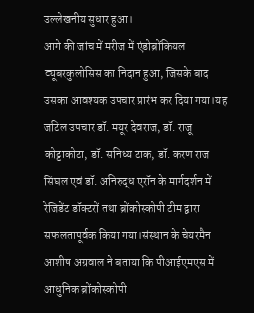उल्लेखनीय सुधार हुआ।
आगे की जांच में मरीज में एंडोब्रोंकियल ट्यूबरकुलोसिस का निदान हुआ, जिसके बाद उसका आवश्यक उपचार प्रारंभ कर दिया गया।यह जटिल उपचार डॉ. मयूर देवराज, डॉ. राजू कोट्टाकोटा, डॉ. सनिध्य टाक, डॉ. करण राज सिंघल एवं डॉ. अनिरुद्ध एरॉन के मार्गदर्शन में रेजिडेंट डॉक्टरों तथा ब्रोंकोस्कोपी टीम द्वारा सफलतापूर्वक किया गया।संस्थान के चेयरमैन आशीष अग्रवाल ने बताया कि पीआईएमएस में आधुनिक ब्रोंकोस्कोपी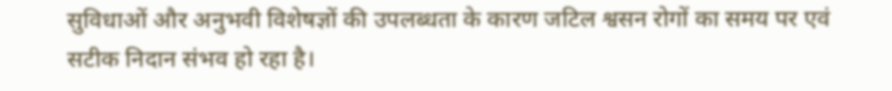सुविधाओं और अनुभवी विशेषज्ञों की उपलब्धता के कारण जटिल श्वसन रोगों का समय पर एवं सटीक निदान संभव हो रहा है।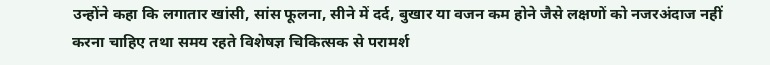उन्होंने कहा कि लगातार खांसी, सांस फूलना, सीने में दर्द, बुखार या वजन कम होने जैसे लक्षणों को नजरअंदाज नहीं करना चाहिए तथा समय रहते विशेषज्ञ चिकित्सक से परामर्श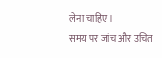लेना चाहिए।
समय पर जांच और उचित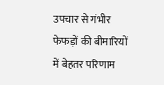उपचार से गंभीर फेफड़ों की बीमारियों में बेहतर परिणाम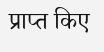प्राप्त किए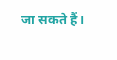जा सकते हैं।